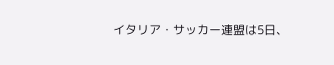イタリア・サッカー連盟は5日、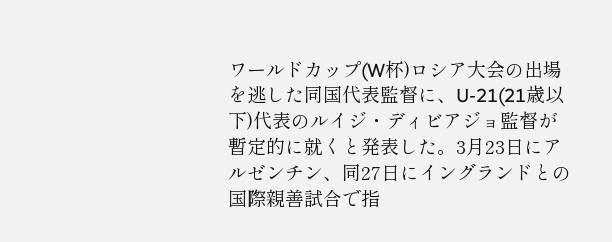ワールドカップ(W杯)ロシア大会の出場を逃した同国代表監督に、U-21(21歳以下)代表のルイジ・ディビアジョ監督が暫定的に就くと発表した。3月23日にアルゼンチン、同27日にイングランドとの国際親善試合で指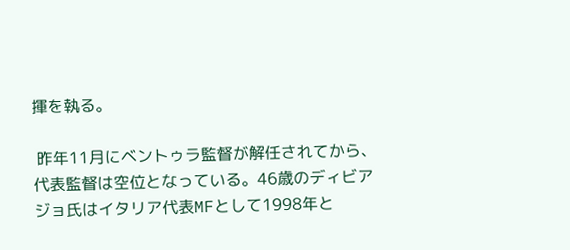揮を執る。

 昨年11月にベントゥラ監督が解任されてから、代表監督は空位となっている。46歳のディビアジョ氏はイタリア代表MFとして1998年と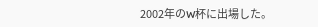2002年のW杯に出場した。